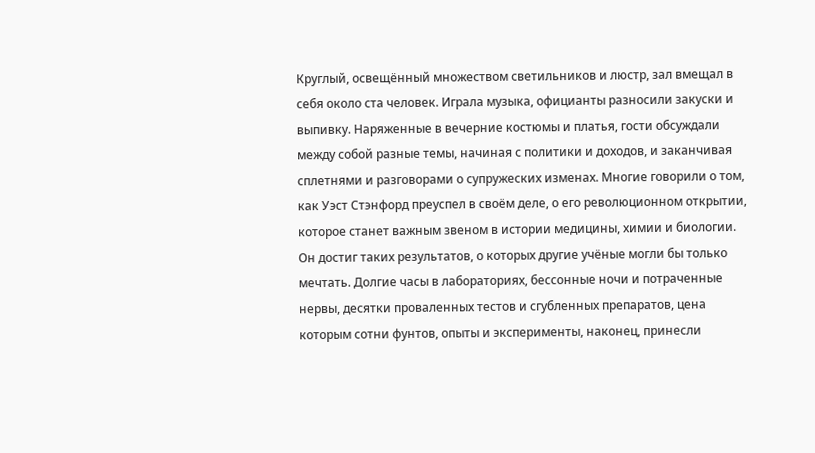Круглый, освещённый множеством светильников и люстр, зал вмещал в себя около ста человек. Играла музыка, официанты разносили закуски и выпивку. Наряженные в вечерние костюмы и платья, гости обсуждали между собой разные темы, начиная с политики и доходов, и заканчивая сплетнями и разговорами о супружеских изменах. Многие говорили о том, как Уэст Стэнфорд преуспел в своём деле, о его революционном открытии, которое станет важным звеном в истории медицины, химии и биологии. Он достиг таких результатов, о которых другие учёные могли бы только мечтать. Долгие часы в лабораториях, бессонные ночи и потраченные нервы, десятки проваленных тестов и сгубленных препаратов, цена которым сотни фунтов, опыты и эксперименты, наконец, принесли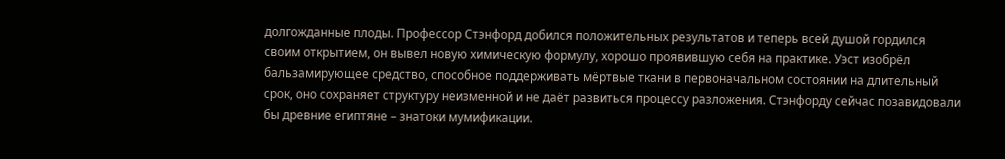долгожданные плоды. Профессор Стэнфорд добился положительных результатов и теперь всей душой гордился своим открытием, он вывел новую химическую формулу, хорошо проявившую себя на практике. Уэст изобрёл бальзамирующее средство, способное поддерживать мёртвые ткани в первоначальном состоянии на длительный срок, оно сохраняет структуру неизменной и не даёт развиться процессу разложения. Стэнфорду сейчас позавидовали бы древние египтяне – знатоки мумификации.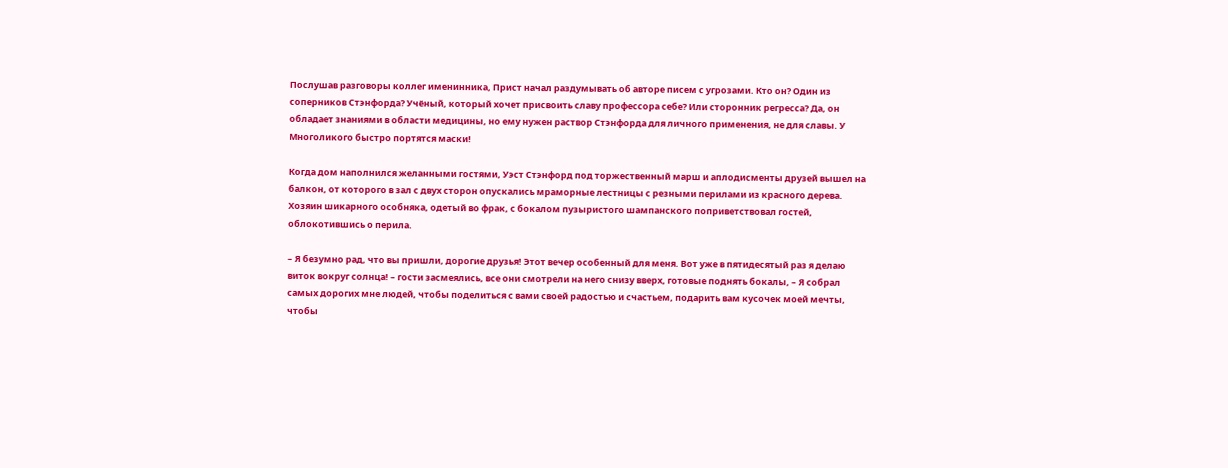Послушав разговоры коллег именинника, Прист начал раздумывать об авторе писем с угрозами. Кто он? Один из соперников Стэнфорда? Учёный, который хочет присвоить славу профессора себе? Или сторонник регресса? Да, он обладает знаниями в области медицины, но ему нужен раствор Стэнфорда для личного применения, не для славы. У Многоликого быстро портятся маски!

Когда дом наполнился желанными гостями, Уэст Стэнфорд под торжественный марш и аплодисменты друзей вышел на балкон, от которого в зал с двух сторон опускались мраморные лестницы с резными перилами из красного дерева. Хозяин шикарного особняка, одетый во фрак, с бокалом пузыристого шампанского поприветствовал гостей, облокотившись о перила.

– Я безумно рад, что вы пришли, дорогие друзья! Этот вечер особенный для меня. Вот уже в пятидесятый раз я делаю виток вокруг солнца! – гости засмеялись, все они смотрели на него снизу вверх, готовые поднять бокалы, – Я собрал самых дорогих мне людей, чтобы поделиться с вами своей радостью и счастьем, подарить вам кусочек моей мечты, чтобы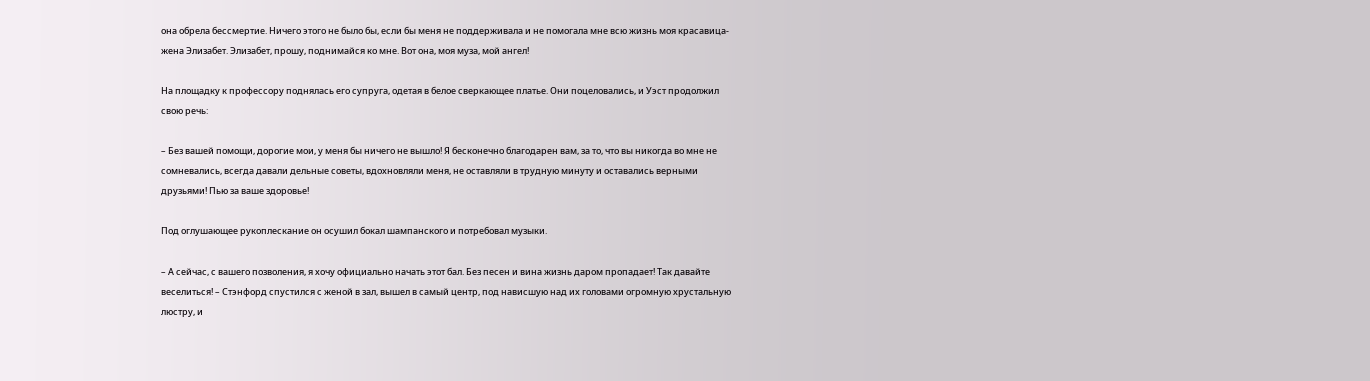она обрела бессмертие. Ничего этого не было бы, если бы меня не поддерживала и не помогала мне всю жизнь моя красавица-жена Элизабет. Элизабет, прошу, поднимайся ко мне. Вот она, моя муза, мой ангел!

На площадку к профессору поднялась его супруга, одетая в белое сверкающее платье. Они поцеловались, и Уэст продолжил свою речь:

– Без вашей помощи, дорогие мои, у меня бы ничего не вышло! Я бесконечно благодарен вам, за то, что вы никогда во мне не сомневались, всегда давали дельные советы, вдохновляли меня, не оставляли в трудную минуту и оставались верными друзьями! Пью за ваше здоровье!

Под оглушающее рукоплескание он осушил бокал шампанского и потребовал музыки.

– А сейчас, с вашего позволения, я хочу официально начать этот бал. Без песен и вина жизнь даром пропадает! Так давайте веселиться! – Стэнфорд спустился с женой в зал, вышел в самый центр, под нависшую над их головами огромную хрустальную люстру, и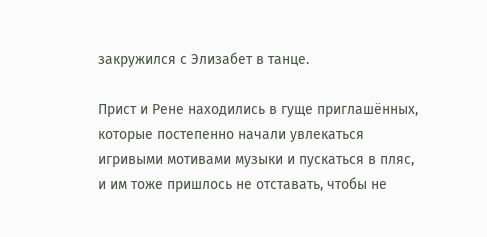закружился с Элизабет в танце.

Прист и Рене находились в гуще приглашённых, которые постепенно начали увлекаться игривыми мотивами музыки и пускаться в пляс, и им тоже пришлось не отставать, чтобы не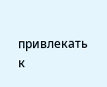привлекать к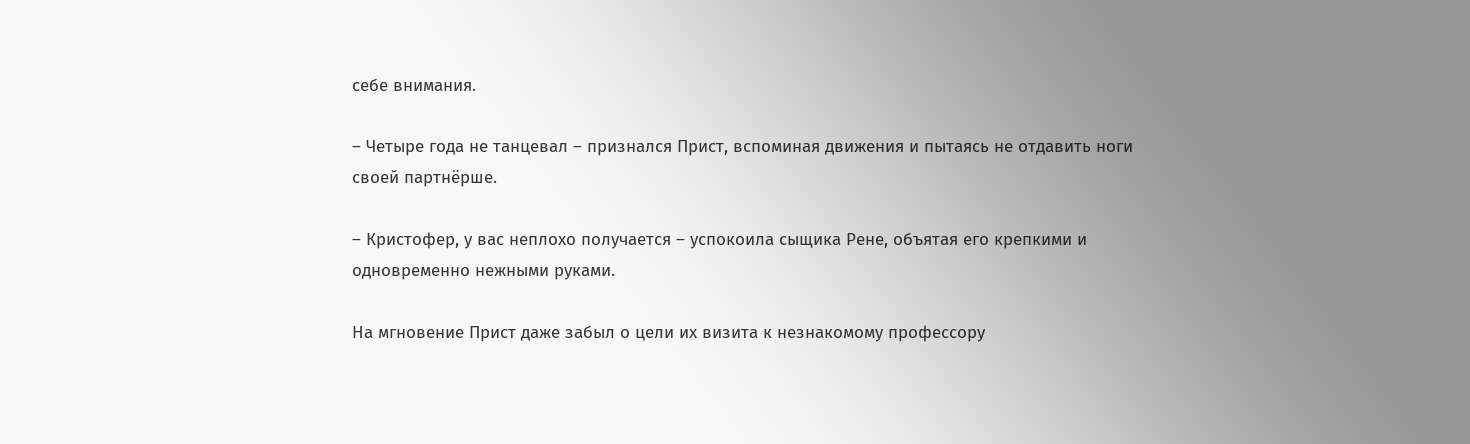себе внимания.

– Четыре года не танцевал – признался Прист, вспоминая движения и пытаясь не отдавить ноги своей партнёрше.

– Кристофер, у вас неплохо получается – успокоила сыщика Рене, объятая его крепкими и одновременно нежными руками.

На мгновение Прист даже забыл о цели их визита к незнакомому профессору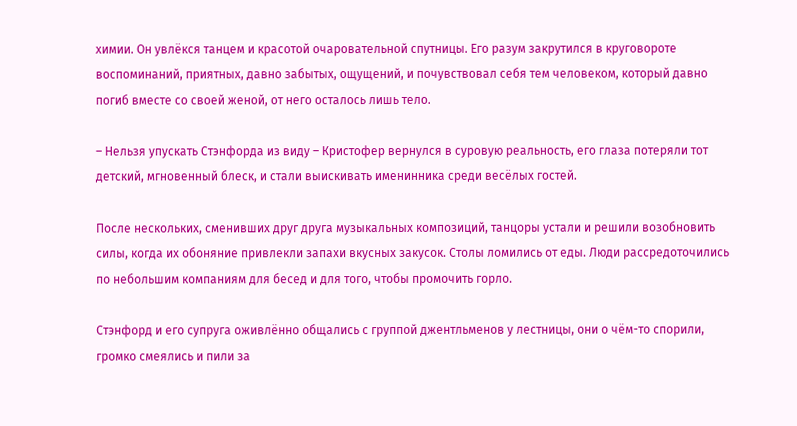химии. Он увлёкся танцем и красотой очаровательной спутницы. Его разум закрутился в круговороте воспоминаний, приятных, давно забытых, ощущений, и почувствовал себя тем человеком, который давно погиб вместе со своей женой, от него осталось лишь тело.

– Нельзя упускать Стэнфорда из виду – Кристофер вернулся в суровую реальность, его глаза потеряли тот детский, мгновенный блеск, и стали выискивать именинника среди весёлых гостей.

После нескольких, сменивших друг друга музыкальных композиций, танцоры устали и решили возобновить силы, когда их обоняние привлекли запахи вкусных закусок. Столы ломились от еды. Люди рассредоточились по небольшим компаниям для бесед и для того, чтобы промочить горло.

Стэнфорд и его супруга оживлённо общались с группой джентльменов у лестницы, они о чём-то спорили, громко смеялись и пили за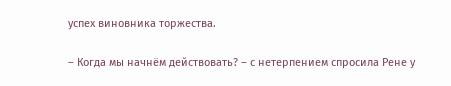успех виновника торжества.

– Когда мы начнём действовать? – с нетерпением спросила Рене у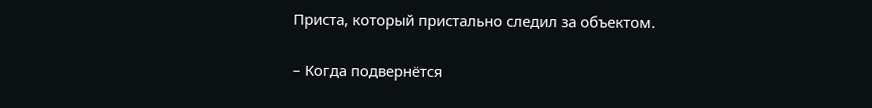Приста, который пристально следил за объектом.

– Когда подвернётся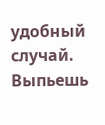удобный случай. Выпьешь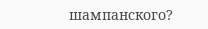шампанского?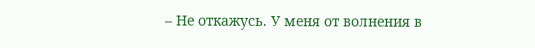– Не откажусь. У меня от волнения в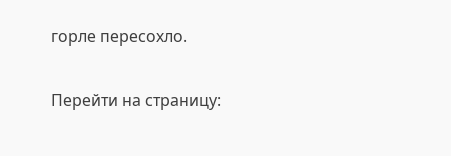горле пересохло.

Перейти на страницу: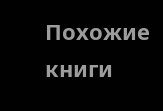Похожие книги